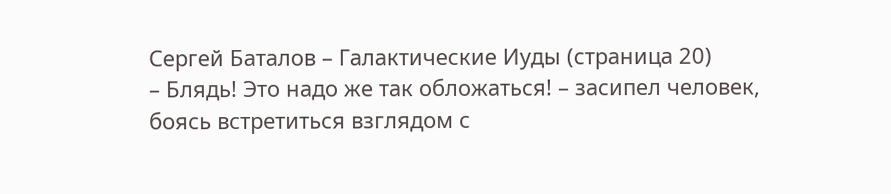Сергей Баталов – Галактические Иуды (страница 20)
– Блядь! Это надо же так обложаться! – засипел человек, боясь встретиться взглядом с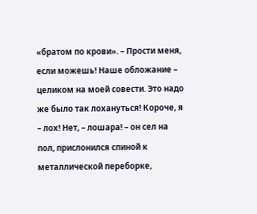«братом по крови». – Прости меня, если можешь! Наше обложание – целиком на моей совести. Это надо же было так лохануться! Короче, я – лох! Нет, – лошара! – он сел на пол, прислонился спиной к металлической переборке,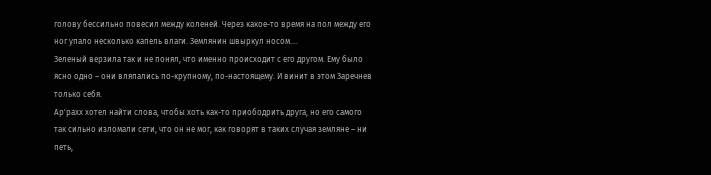голову бессильно повесил между коленей. Через какое-то время на пол между его ног упало несколько капель влаги. Землянин швыркул носом….
Зеленый верзила так и не понял, что именно происходит с его другом. Ему было ясно одно – они вляпались по-крупному, по-настоящему. И винит в этом Заречнев только себя.
Ар'рахх хотел найти слова, чтобы хоть как-то приободрить друга, но его самого так сильно изломали сети, что он не мог, как говорят в таких случая земляне – ни петь,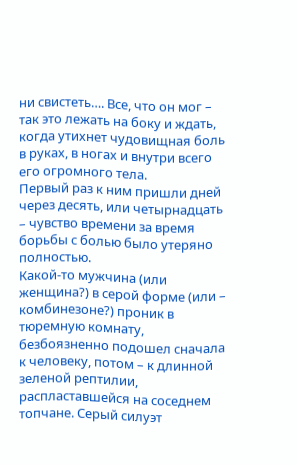ни свистеть…. Все, что он мог – так это лежать на боку и ждать, когда утихнет чудовищная боль в руках, в ногах и внутри всего его огромного тела.
Первый раз к ним пришли дней через десять, или четырнадцать – чувство времени за время борьбы с болью было утеряно полностью.
Какой-то мужчина (или женщина?) в серой форме (или – комбинезоне?) проник в тюремную комнату, безбоязненно подошел сначала к человеку, потом – к длинной зеленой рептилии, распластавшейся на соседнем топчане. Серый силуэт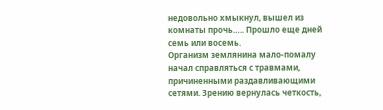недовольно хмыкнул, вышел из комнаты прочь….. Прошло еще дней семь или восемь.
Организм землянина мало-помалу начал справляться с травмами, причиненными раздавливающими сетями. Зрению вернулась четкость,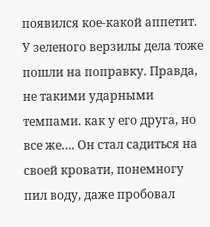появился кое-какой аппетит.
У зеленого верзилы дела тоже пошли на поправку. Правда, не такими ударными темпами. как у его друга, но все же…. Он стал садиться на своей кровати, понемногу пил воду, даже пробовал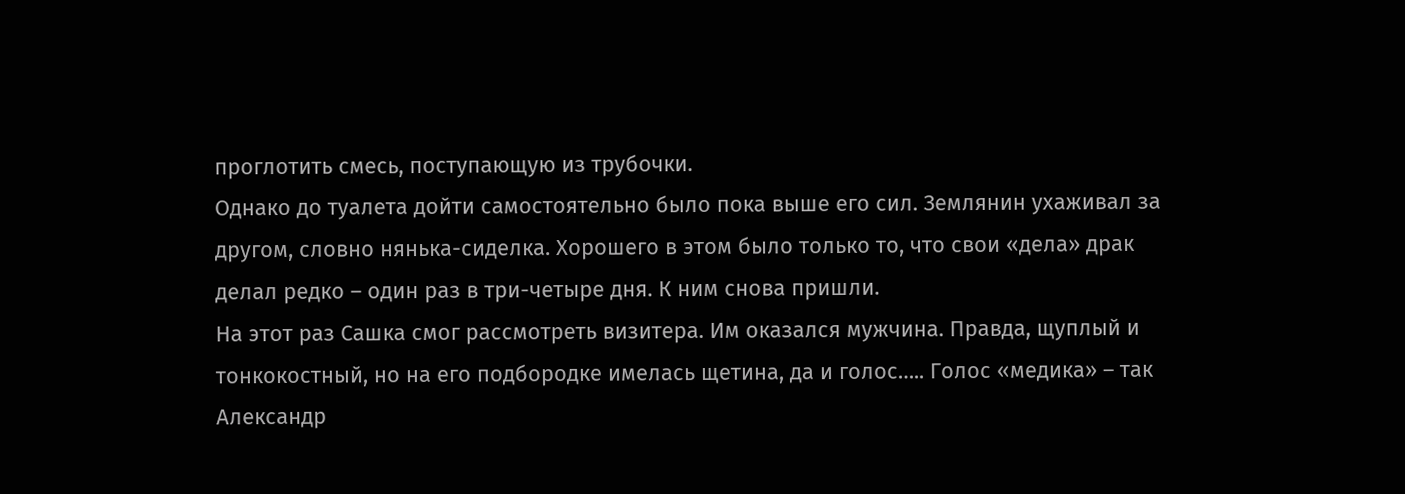проглотить смесь, поступающую из трубочки.
Однако до туалета дойти самостоятельно было пока выше его сил. Землянин ухаживал за другом, словно нянька-сиделка. Хорошего в этом было только то, что свои «дела» драк делал редко – один раз в три-четыре дня. К ним снова пришли.
На этот раз Сашка смог рассмотреть визитера. Им оказался мужчина. Правда, щуплый и тонкокостный, но на его подбородке имелась щетина, да и голос….. Голос «медика» – так Александр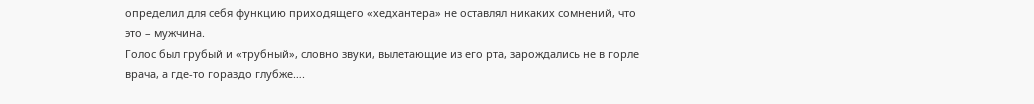определил для себя функцию приходящего «хедхантера» не оставлял никаких сомнений, что это – мужчина.
Голос был грубый и «трубный», словно звуки, вылетающие из его рта, зарождались не в горле врача, а где-то гораздо глубже….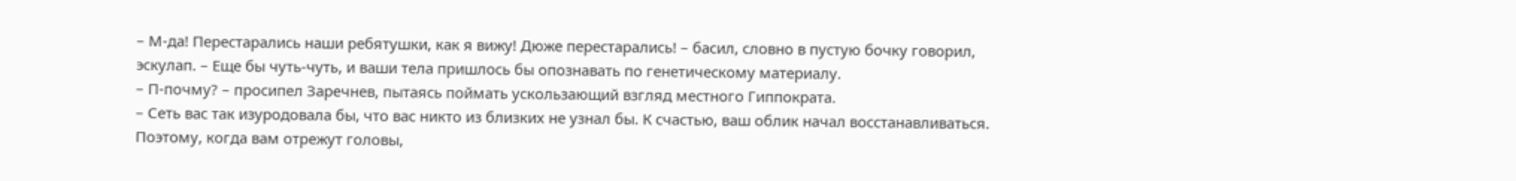– М-да! Перестарались наши ребятушки, как я вижу! Дюже перестарались! – басил, словно в пустую бочку говорил, эскулап. – Еще бы чуть-чуть, и ваши тела пришлось бы опознавать по генетическому материалу.
– П-почму? – просипел Заречнев, пытаясь поймать ускользающий взгляд местного Гиппократа.
– Сеть вас так изуродовала бы, что вас никто из близких не узнал бы. К счастью, ваш облик начал восстанавливаться. Поэтому, когда вам отрежут головы,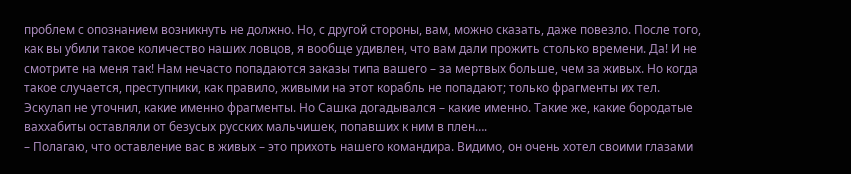проблем с опознанием возникнуть не должно. Но, с другой стороны, вам, можно сказать, даже повезло. После того, как вы убили такое количество наших ловцов, я вообще удивлен, что вам дали прожить столько времени. Да! И не смотрите на меня так! Нам нечасто попадаются заказы типа вашего – за мертвых больше, чем за живых. Но когда такое случается, преступники, как правило, живыми на этот корабль не попадают; только фрагменты их тел.
Эскулап не уточнил, какие именно фрагменты. Но Сашка догадывался – какие именно. Такие же, какие бородатые ваххабиты оставляли от безусых русских мальчишек, попавших к ним в плен….
– Полагаю, что оставление вас в живых – это прихоть нашего командира. Видимо, он очень хотел своими глазами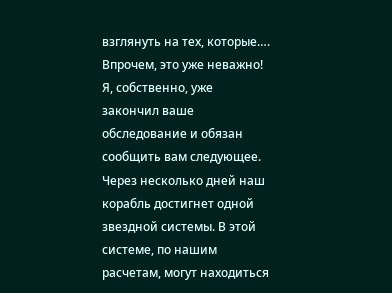взглянуть на тех, которые…. Впрочем, это уже неважно! Я, собственно, уже закончил ваше обследование и обязан сообщить вам следующее. Через несколько дней наш корабль достигнет одной звездной системы. В этой системе, по нашим расчетам, могут находиться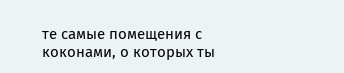те самые помещения с коконами, о которых ты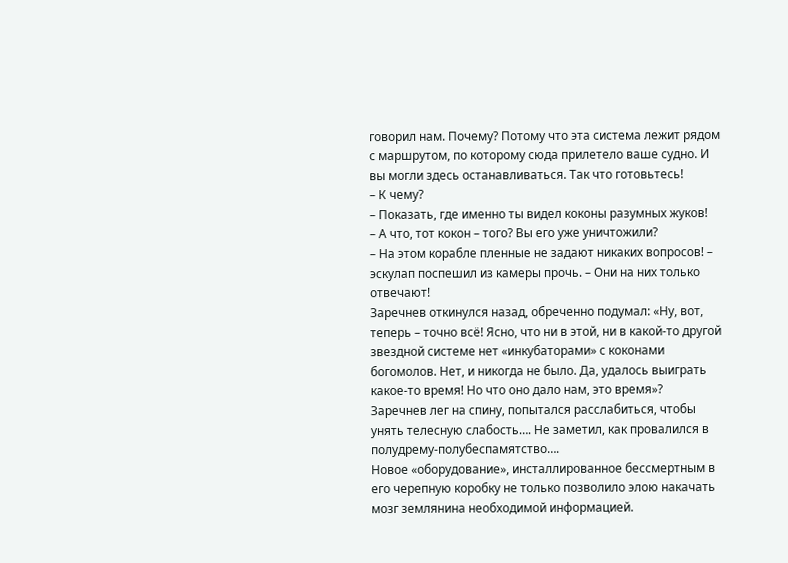говорил нам. Почему? Потому что эта система лежит рядом с маршрутом, по которому сюда прилетело ваше судно. И вы могли здесь останавливаться. Так что готовьтесь!
– К чему?
– Показать, где именно ты видел коконы разумных жуков!
– А что, тот кокон – того? Вы его уже уничтожили?
– На этом корабле пленные не задают никаких вопросов! – эскулап поспешил из камеры прочь. – Они на них только отвечают!
Заречнев откинулся назад, обреченно подумал: «Ну, вот, теперь – точно всё! Ясно, что ни в этой, ни в какой-то другой звездной системе нет «инкубаторами» с коконами богомолов. Нет, и никогда не было. Да, удалось выиграть какое-то время! Но что оно дало нам, это время»?
Заречнев лег на спину, попытался расслабиться, чтобы унять телесную слабость…. Не заметил, как провалился в полудрему-полубеспамятство….
Новое «оборудование», инсталлированное бессмертным в его черепную коробку не только позволило элою накачать мозг землянина необходимой информацией.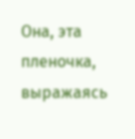Она, эта пленочка, выражаясь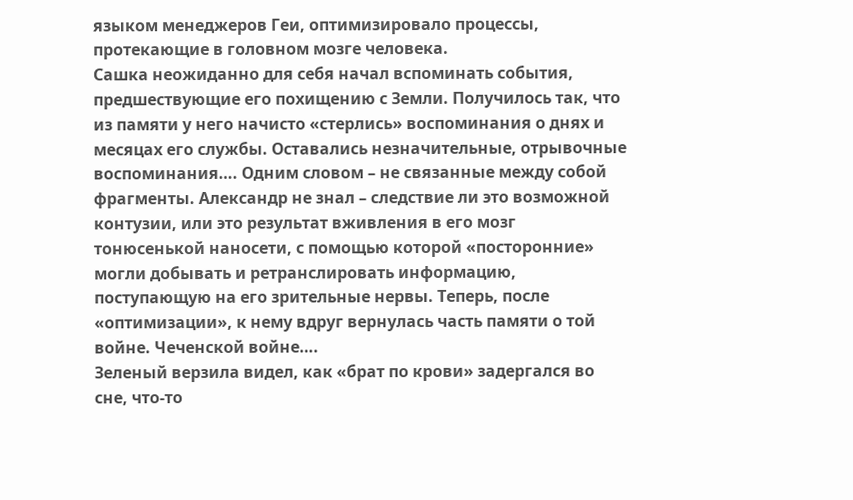языком менеджеров Геи, оптимизировало процессы, протекающие в головном мозге человека.
Сашка неожиданно для себя начал вспоминать события, предшествующие его похищению с Земли. Получилось так, что из памяти у него начисто «стерлись» воспоминания о днях и месяцах его службы. Оставались незначительные, отрывочные воспоминания…. Одним словом – не связанные между собой фрагменты. Александр не знал – следствие ли это возможной контузии, или это результат вживления в его мозг тонюсенькой наносети, с помощью которой «посторонние» могли добывать и ретранслировать информацию, поступающую на его зрительные нервы. Теперь, после «оптимизации», к нему вдруг вернулась часть памяти о той войне. Чеченской войне….
Зеленый верзила видел, как «брат по крови» задергался во сне, что-то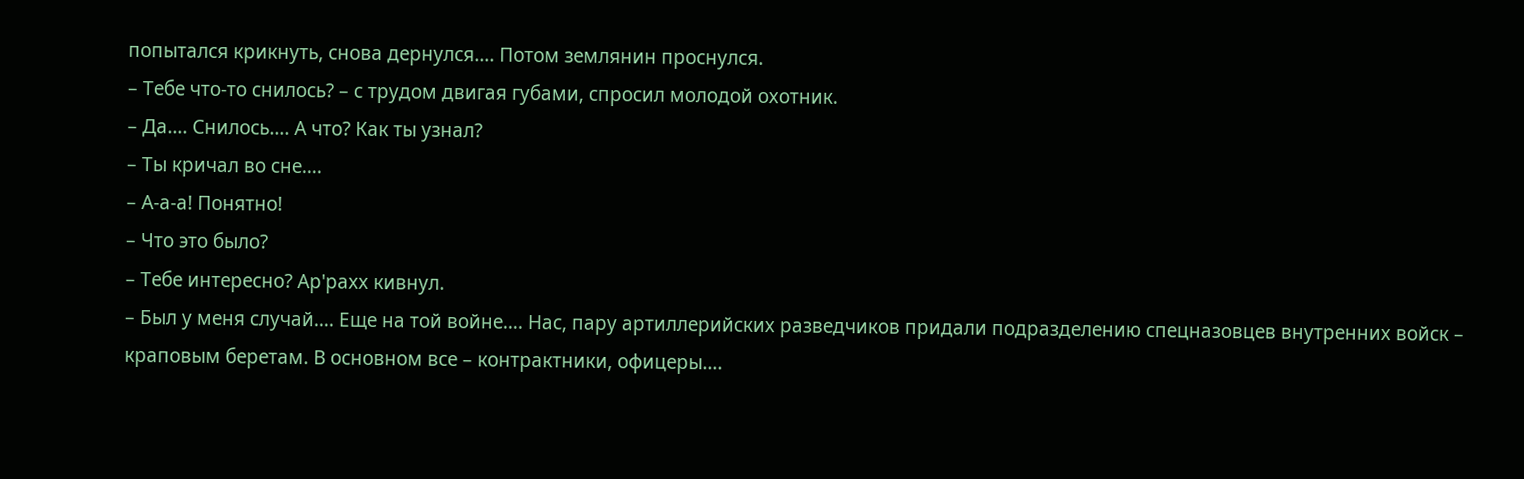попытался крикнуть, снова дернулся…. Потом землянин проснулся.
– Тебе что-то снилось? – с трудом двигая губами, спросил молодой охотник.
– Да…. Снилось…. А что? Как ты узнал?
– Ты кричал во сне….
– А-а-а! Понятно!
– Что это было?
– Тебе интересно? Ар'рахх кивнул.
– Был у меня случай…. Еще на той войне…. Нас, пару артиллерийских разведчиков придали подразделению спецназовцев внутренних войск – краповым беретам. В основном все – контрактники, офицеры….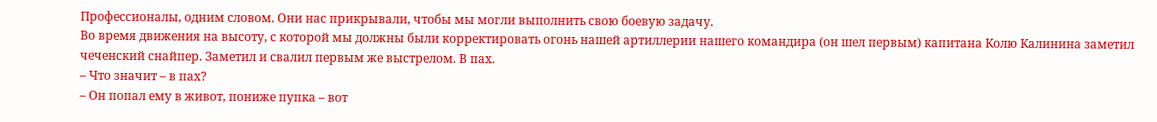Профессионалы, одним словом. Они нас прикрывали, чтобы мы могли выполнить свою боевую задачу.
Во время движения на высоту, с которой мы должны были корректировать огонь нашей артиллерии нашего командира (он шел первым) капитана Колю Калинина заметил чеченский снайпер. Заметил и свалил первым же выстрелом. В пах.
– Что значит – в пах?
– Он попал ему в живот, пониже пупка – вот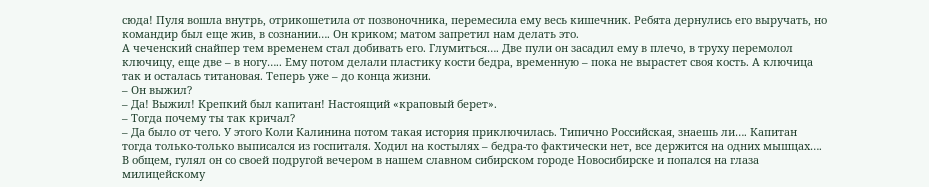сюда! Пуля вошла внутрь, отрикошетила от позвоночника, перемесила ему весь кишечник. Ребята дернулись его выручать, но командир был еще жив, в сознании…. Он криком; матом запретил нам делать это.
А чеченский снайпер тем временем стал добивать его. Глумиться…. Две пули он засадил ему в плечо, в труху перемолол ключицу, еще две – в ногу….. Ему потом делали пластику кости бедра, временную – пока не вырастет своя кость. А ключица так и осталась титановая. Теперь уже – до конца жизни.
– Он выжил?
– Да! Выжил! Крепкий был капитан! Настоящий «краповый берет».
– Тогда почему ты так кричал?
– Да было от чего. У этого Коли Калинина потом такая история приключилась. Типично Российская, знаешь ли…. Капитан тогда только-только выписался из госпиталя. Ходил на костылях – бедра-то фактически нет, все держится на одних мышцах…. В общем, гулял он со своей подругой вечером в нашем славном сибирском городе Новосибирске и попался на глаза милицейскому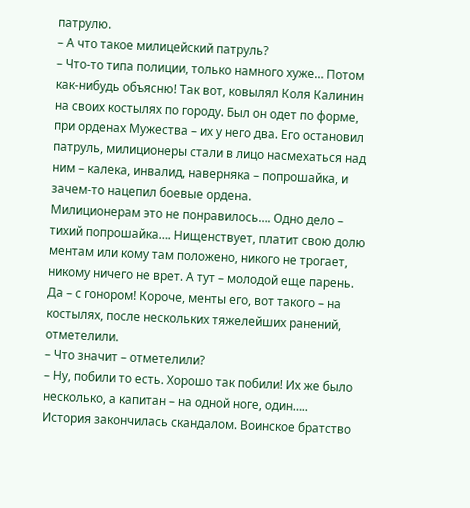патрулю.
– А что такое милицейский патруль?
– Что-то типа полиции, только намного хуже… Потом как-нибудь объясню! Так вот, ковылял Коля Калинин на своих костылях по городу. Был он одет по форме, при орденах Мужества – их у него два. Его остановил патруль, милиционеры стали в лицо насмехаться над ним – калека, инвалид, наверняка – попрошайка, и зачем-то нацепил боевые ордена.
Милиционерам это не понравилось…. Одно дело – тихий попрошайка…. Нищенствует, платит свою долю ментам или кому там положено, никого не трогает, никому ничего не врет. А тут – молодой еще парень. Да – с гонором! Короче, менты его, вот такого – на костылях, после нескольких тяжелейших ранений, отметелили.
– Что значит – отметелили?
– Ну, побили то есть. Хорошо так побили! Их же было несколько, а капитан – на одной ноге, один…..
История закончилась скандалом. Воинское братство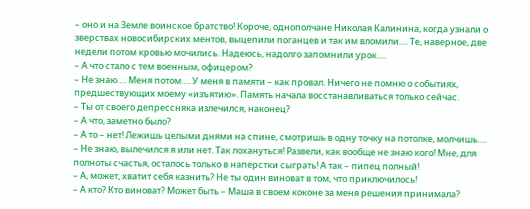– оно и на Земле воинское братство! Короче, однополчане Николая Калинина, когда узнали о зверствах новосибирских ментов, выцепили поганцев и так им вломили…. Те, наверное, две недели потом кровью мочились. Надеюсь, надолго запомнили урок….
– А что стало с тем военным, офицером?
– Не знаю…. Меня потом…. У меня в памяти – как провал. Ничего не помню о событиях, предшествующих моему «изъятию». Память начала восстанавливаться только сейчас.
– Ты от своего депрессняка излечился, наконец?
– А что, заметно было?
– А то – нет! Лежишь целыми днями на спине, смотришь в одну точку на потолке, молчишь….
– Не знаю, вылечился я или нет. Так лохануться! Развели, как вообще не знаю кого! Мне, для полноты счастья, осталось только в наперстки сыграть! А так – пипец полный!
– А, может, хватит себя казнить? Не ты один виноват в том, что приключилось!
– А кто? Кто виноват? Может быть – Маша в своем коконе за меня решения принимала?